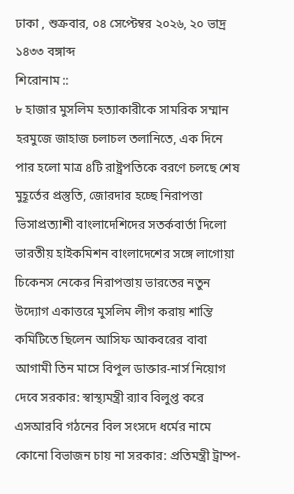ঢাকা , শুক্রবার, ০৪ সেপ্টেম্বর ২০২৬, ২০ ভাদ্র ১৪৩৩ বঙ্গাব্দ
শিরোনাম ::
৮ হাজার মুসলিম হত্যাকারীকে সামরিক সম্মান হরমুজে জাহাজ চলাচল তলানিতে, এক দিনে পার হলো মাত্র ৪টি রাষ্ট্রপতিকে বরণে চলছে শেষ মুহূর্তের প্রস্তুতি, জোরদার হচ্ছে নিরাপত্তা ভিসাপ্রত্যাশী বাংলাদেশিদের সতর্কবার্তা দিলো ভারতীয় হাইকমিশন বাংলাদেশের সঙ্গে লাগোয়া চিকেনস নেকের নিরাপত্তায় ভারতের নতুন উদ্যোগ একাত্তরে মুসলিম লীগ করায় শান্তি কমিটিতে ছিলেন আসিফ আকবরের বাবা আগামী তিন মাসে বিপুল ডাক্তার-নার্স নিয়োগ দেবে সরকার: স্বাস্থ্যমন্ত্রী র‌্যাব বিলুপ্ত করে এসআরবি গঠনের বিল সংসদে ধর্মের নামে কোনো বিভাজন চায় না সরকার: প্রতিমন্ত্রী ট্রাম্প-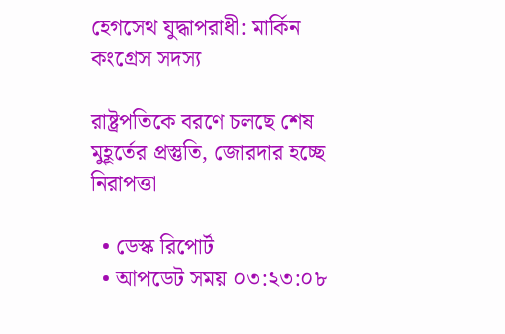হেগসেথ যুদ্ধাপরাধী: মার্কিন কংগ্রেস সদস্য

রাষ্ট্রপতিকে বরণে চলছে শেষ মুহূর্তের প্রস্তুতি, জোরদার হচ্ছে নিরাপত্তা

  • ডেস্ক রিপোর্ট
  • আপডেট সময় ০৩:২৩:০৮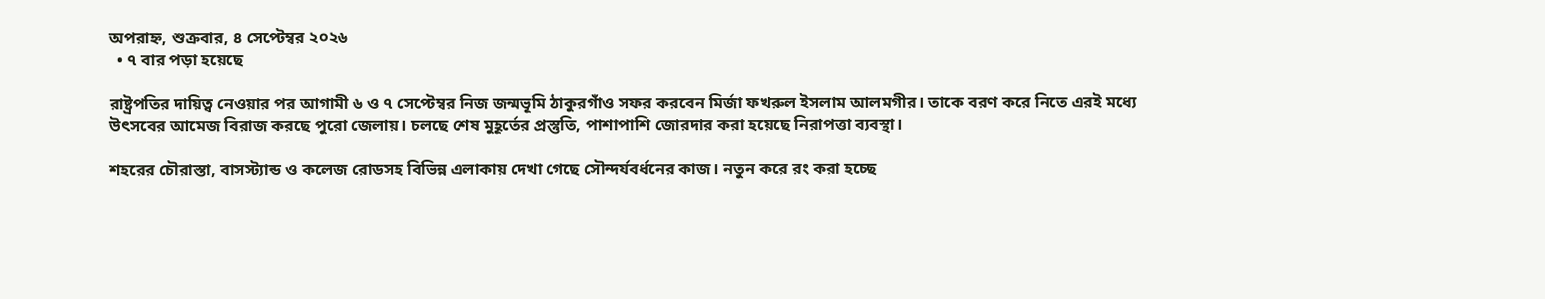অপরাহ্ন, শুক্রবার, ৪ সেপ্টেম্বর ২০২৬
  • ৭ বার পড়া হয়েছে

রাষ্ট্রপতির দায়িত্ব নেওয়ার পর আগামী ৬ ও ৭ সেপ্টেম্বর নিজ জন্মভূমি ঠাকুরগাঁও সফর করবেন মির্জা ফখরুল ইসলাম আলমগীর। তাকে বরণ করে নিতে এরই মধ্যে উৎসবের আমেজ বিরাজ করছে পুরো জেলায়। চলছে শেষ মুহূর্তের প্রস্তুতি, পাশাপাশি জোরদার করা হয়েছে নিরাপত্তা ব্যবস্থা।

শহরের চৌরাস্তা, বাসস্ট্যান্ড ও কলেজ রোডসহ বিভিন্ন এলাকায় দেখা গেছে সৌন্দর্যবর্ধনের কাজ। নতুন করে রং করা হচ্ছে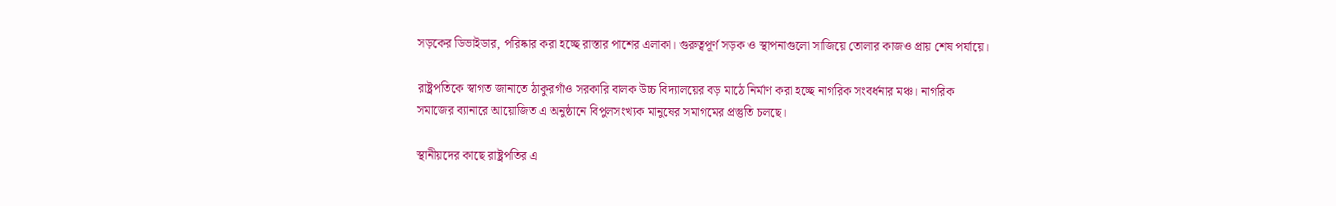সড়কের ডিভাইডার, পরিষ্কার করা হচ্ছে রাস্তার পাশের এলাকা। গুরুত্বপূর্ণ সড়ক ও স্থাপনাগুলো সাজিয়ে তোলার কাজও প্রায় শেষ পর্যায়ে।

রাষ্ট্রপতিকে স্বাগত জানাতে ঠাকুরগাঁও সরকারি বালক উচ্চ বিদ্যালয়ের বড় মাঠে নির্মাণ করা হচ্ছে নাগরিক সংবর্ধনার মঞ্চ। নাগরিক সমাজের ব্যানারে আয়োজিত এ অনুষ্ঠানে বিপুলসংখ্যক মানুষের সমাগমের প্রস্তুতি চলছে।

স্থানীয়দের কাছে রাষ্ট্রপতির এ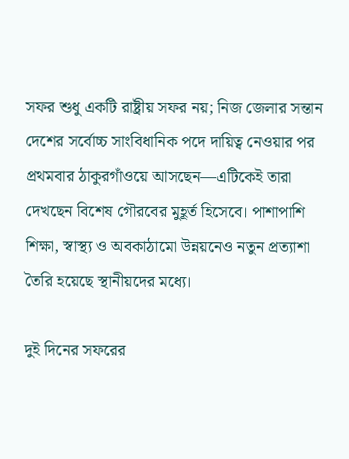সফর শুধু একটি রাষ্ট্রীয় সফর নয়; নিজ জেলার সন্তান দেশের সর্বোচ্চ সাংবিধানিক পদে দায়িত্ব নেওয়ার পর প্রথমবার ঠাকুরগাঁওয়ে আসছেন—এটিকেই তারা দেখছেন বিশেষ গৌরবের মুহূর্ত হিসেবে। পাশাপাশি শিক্ষা, স্বাস্থ্য ও অবকাঠামো উন্নয়নেও নতুন প্রত্যাশা তৈরি হয়েছে স্থানীয়দের মধ্যে।

দুই দিনের সফরের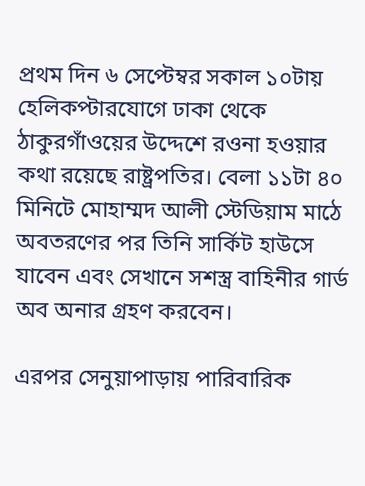প্রথম দিন ৬ সেপ্টেম্বর সকাল ১০টায় হেলিকপ্টারযোগে ঢাকা থেকে ঠাকুরগাঁওয়ের উদ্দেশে রওনা হওয়ার কথা রয়েছে রাষ্ট্রপতির। বেলা ১১টা ৪০ মিনিটে মোহাম্মদ আলী স্টেডিয়াম মাঠে অবতরণের পর তিনি সার্কিট হাউসে যাবেন এবং সেখানে সশস্ত্র বাহিনীর গার্ড অব অনার গ্রহণ করবেন।

এরপর সেনুয়াপাড়ায় পারিবারিক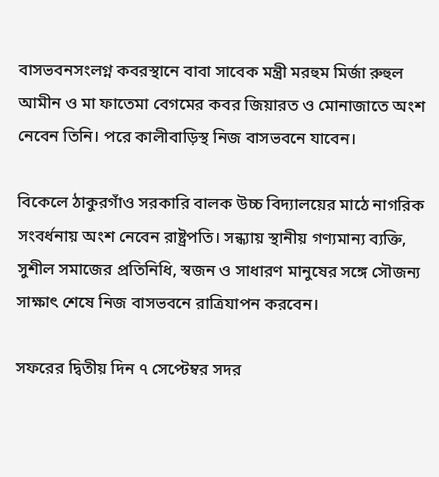বাসভবনসংলগ্ন কবরস্থানে বাবা সাবেক মন্ত্রী মরহুম মির্জা রুহুল আমীন ও মা ফাতেমা বেগমের কবর জিয়ারত ও মোনাজাতে অংশ নেবেন তিনি। পরে কালীবাড়িস্থ নিজ বাসভবনে যাবেন।

বিকেলে ঠাকুরগাঁও সরকারি বালক উচ্চ বিদ্যালয়ের মাঠে নাগরিক সংবর্ধনায় অংশ নেবেন রাষ্ট্রপতি। সন্ধ্যায় স্থানীয় গণ্যমান্য ব্যক্তি, সুশীল সমাজের প্রতিনিধি, স্বজন ও সাধারণ মানুষের সঙ্গে সৌজন্য সাক্ষাৎ শেষে নিজ বাসভবনে রাত্রিযাপন করবেন।

সফরের দ্বিতীয় দিন ৭ সেপ্টেম্বর সদর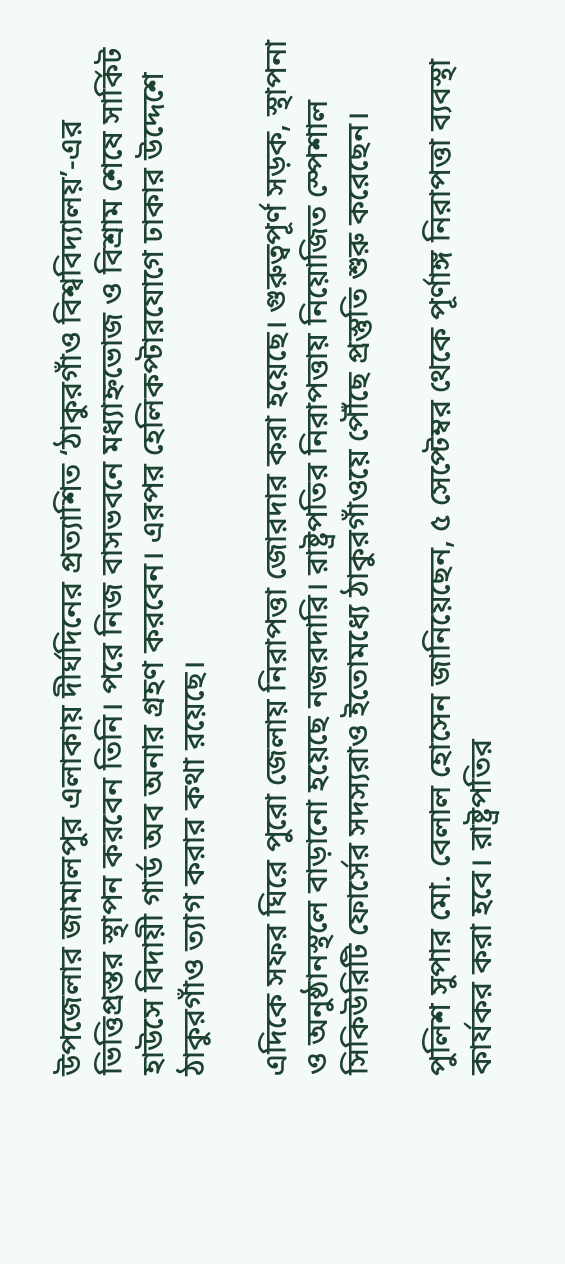উপজেলার জামালপুর এলাকায় দীর্ঘদিনের প্রত্যাশিত ‘ঠাকুরগাঁও বিশ্ববিদ্যালয়’-এর ভিত্তিপ্রস্তর স্থাপন করবেন তিনি। পরে নিজ বাসভবনে মধ্যাহ্নভোজ ও বিশ্রাম শেষে সার্কিট হাউসে বিদায়ী গার্ড অব অনার গ্রহণ করবেন। এরপর হেলিকপ্টারযোগে ঢাকার উদ্দেশে ঠাকুরগাঁও ত্যাগ করার কথা রয়েছে।

এদিকে সফর ঘিরে পুরো জেলায় নিরাপত্তা জোরদার করা হয়েছে। গুরুত্বপূর্ণ সড়ক, স্থাপনা ও অনুষ্ঠানস্থলে বাড়ানো হয়েছে নজরদারি। রাষ্ট্রপতির নিরাপত্তায় নিয়োজিত স্পেশাল সিকিউরিটি ফোর্সের সদস্যরাও ইতোমধ্যে ঠাকুরগাঁওয়ে পৌঁছে প্রস্তুতি শুরু করেছেন।

পুলিশ সুপার মো. বেলাল হোসেন জানিয়েছেন, ৫ সেপ্টেম্বর থেকে পূর্ণাঙ্গ নিরাপত্তা ব্যবস্থা কার্যকর করা হবে। রাষ্ট্রপতির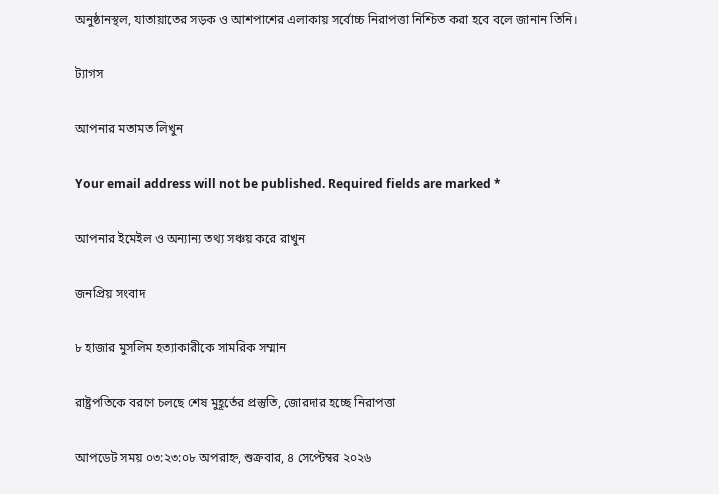অনুষ্ঠানস্থল, যাতায়াতের সড়ক ও আশপাশের এলাকায় সর্বোচ্চ নিরাপত্তা নিশ্চিত করা হবে বলে জানান তিনি।

ট্যাগস

আপনার মতামত লিখুন

Your email address will not be published. Required fields are marked *

আপনার ইমেইল ও অন্যান্য তথ্য সঞ্চয় করে রাখুন

জনপ্রিয় সংবাদ

৮ হাজার মুসলিম হত্যাকারীকে সামরিক সম্মান

রাষ্ট্রপতিকে বরণে চলছে শেষ মুহূর্তের প্রস্তুতি, জোরদার হচ্ছে নিরাপত্তা

আপডেট সময় ০৩:২৩:০৮ অপরাহ্ন, শুক্রবার, ৪ সেপ্টেম্বর ২০২৬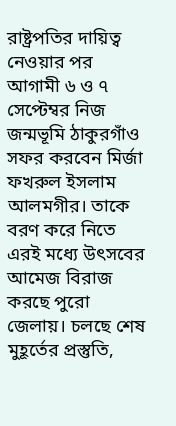রাষ্ট্রপতির দায়িত্ব নেওয়ার পর আগামী ৬ ও ৭ সেপ্টেম্বর নিজ জন্মভূমি ঠাকুরগাঁও সফর করবেন মির্জা ফখরুল ইসলাম আলমগীর। তাকে বরণ করে নিতে এরই মধ্যে উৎসবের আমেজ বিরাজ করছে পুরো জেলায়। চলছে শেষ মুহূর্তের প্রস্তুতি,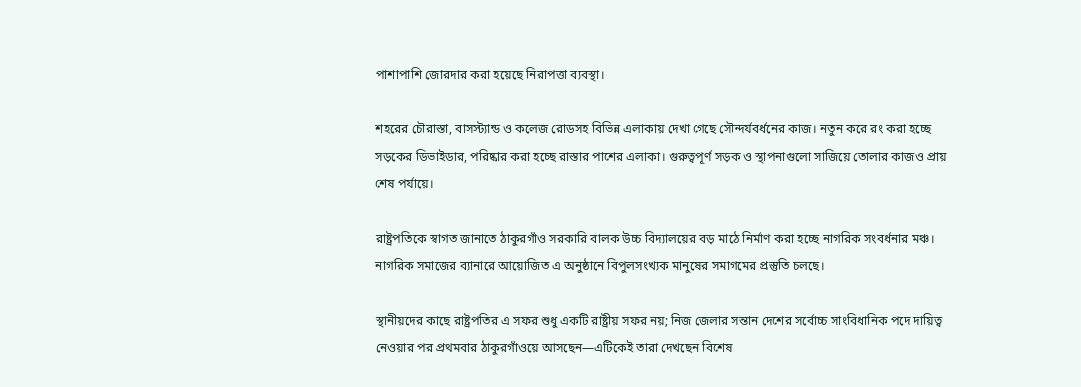পাশাপাশি জোরদার করা হয়েছে নিরাপত্তা ব্যবস্থা।

শহরের চৌরাস্তা, বাসস্ট্যান্ড ও কলেজ রোডসহ বিভিন্ন এলাকায় দেখা গেছে সৌন্দর্যবর্ধনের কাজ। নতুন করে রং করা হচ্ছে সড়কের ডিভাইডার, পরিষ্কার করা হচ্ছে রাস্তার পাশের এলাকা। গুরুত্বপূর্ণ সড়ক ও স্থাপনাগুলো সাজিয়ে তোলার কাজও প্রায় শেষ পর্যায়ে।

রাষ্ট্রপতিকে স্বাগত জানাতে ঠাকুরগাঁও সরকারি বালক উচ্চ বিদ্যালয়ের বড় মাঠে নির্মাণ করা হচ্ছে নাগরিক সংবর্ধনার মঞ্চ। নাগরিক সমাজের ব্যানারে আয়োজিত এ অনুষ্ঠানে বিপুলসংখ্যক মানুষের সমাগমের প্রস্তুতি চলছে।

স্থানীয়দের কাছে রাষ্ট্রপতির এ সফর শুধু একটি রাষ্ট্রীয় সফর নয়; নিজ জেলার সন্তান দেশের সর্বোচ্চ সাংবিধানিক পদে দায়িত্ব নেওয়ার পর প্রথমবার ঠাকুরগাঁওয়ে আসছেন—এটিকেই তারা দেখছেন বিশেষ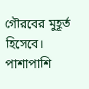গৌরবের মুহূর্ত হিসেবে। পাশাপাশি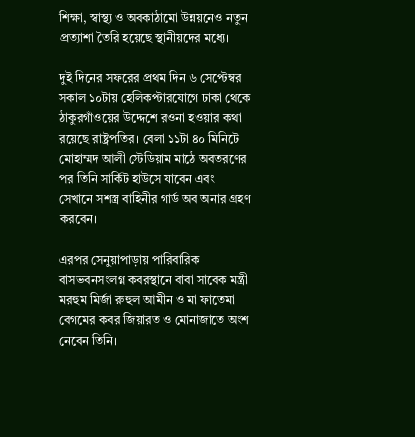শিক্ষা, স্বাস্থ্য ও অবকাঠামো উন্নয়নেও নতুন প্রত্যাশা তৈরি হয়েছে স্থানীয়দের মধ্যে।

দুই দিনের সফরের প্রথম দিন ৬ সেপ্টেম্বর সকাল ১০টায় হেলিকপ্টারযোগে ঢাকা থেকে ঠাকুরগাঁওয়ের উদ্দেশে রওনা হওয়ার কথা রয়েছে রাষ্ট্রপতির। বেলা ১১টা ৪০ মিনিটে মোহাম্মদ আলী স্টেডিয়াম মাঠে অবতরণের পর তিনি সার্কিট হাউসে যাবেন এবং সেখানে সশস্ত্র বাহিনীর গার্ড অব অনার গ্রহণ করবেন।

এরপর সেনুয়াপাড়ায় পারিবারিক বাসভবনসংলগ্ন কবরস্থানে বাবা সাবেক মন্ত্রী মরহুম মির্জা রুহুল আমীন ও মা ফাতেমা বেগমের কবর জিয়ারত ও মোনাজাতে অংশ নেবেন তিনি।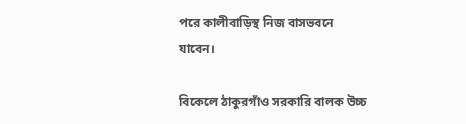পরে কালীবাড়িস্থ নিজ বাসভবনে যাবেন।

বিকেলে ঠাকুরগাঁও সরকারি বালক উচ্চ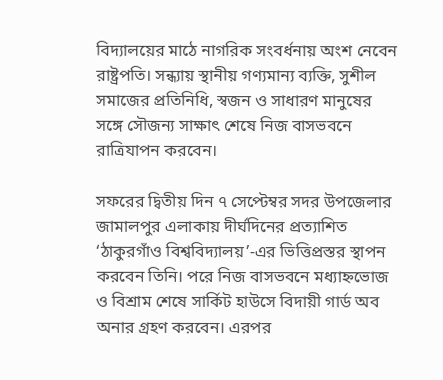বিদ্যালয়ের মাঠে নাগরিক সংবর্ধনায় অংশ নেবেন রাষ্ট্রপতি। সন্ধ্যায় স্থানীয় গণ্যমান্য ব্যক্তি, সুশীল সমাজের প্রতিনিধি, স্বজন ও সাধারণ মানুষের সঙ্গে সৌজন্য সাক্ষাৎ শেষে নিজ বাসভবনে রাত্রিযাপন করবেন।

সফরের দ্বিতীয় দিন ৭ সেপ্টেম্বর সদর উপজেলার জামালপুর এলাকায় দীর্ঘদিনের প্রত্যাশিত ‘ঠাকুরগাঁও বিশ্ববিদ্যালয়’-এর ভিত্তিপ্রস্তর স্থাপন করবেন তিনি। পরে নিজ বাসভবনে মধ্যাহ্নভোজ ও বিশ্রাম শেষে সার্কিট হাউসে বিদায়ী গার্ড অব অনার গ্রহণ করবেন। এরপর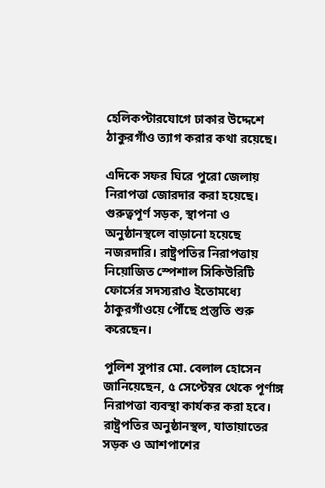হেলিকপ্টারযোগে ঢাকার উদ্দেশে ঠাকুরগাঁও ত্যাগ করার কথা রয়েছে।

এদিকে সফর ঘিরে পুরো জেলায় নিরাপত্তা জোরদার করা হয়েছে। গুরুত্বপূর্ণ সড়ক, স্থাপনা ও অনুষ্ঠানস্থলে বাড়ানো হয়েছে নজরদারি। রাষ্ট্রপতির নিরাপত্তায় নিয়োজিত স্পেশাল সিকিউরিটি ফোর্সের সদস্যরাও ইতোমধ্যে ঠাকুরগাঁওয়ে পৌঁছে প্রস্তুতি শুরু করেছেন।

পুলিশ সুপার মো. বেলাল হোসেন জানিয়েছেন, ৫ সেপ্টেম্বর থেকে পূর্ণাঙ্গ নিরাপত্তা ব্যবস্থা কার্যকর করা হবে। রাষ্ট্রপতির অনুষ্ঠানস্থল, যাতায়াতের সড়ক ও আশপাশের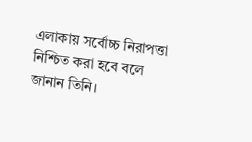এলাকায় সর্বোচ্চ নিরাপত্তা নিশ্চিত করা হবে বলে জানান তিনি।